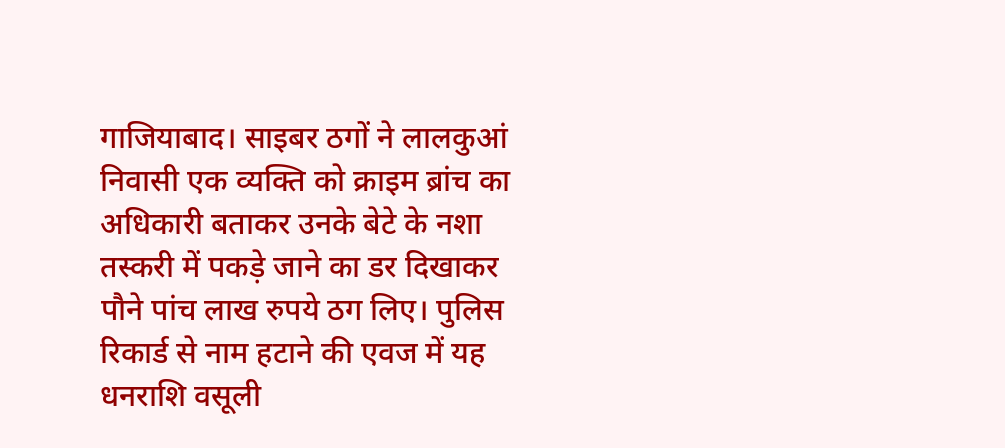गाजियाबाद। साइबर ठगों ने लालकुआं निवासी एक व्यक्ति को क्राइम ब्रांच का अधिकारी बताकर उनके बेटे के नशा तस्करी में पकड़े जाने का डर दिखाकर पौने पांच लाख रुपये ठग लिए। पुलिस रिकार्ड से नाम हटाने की एवज में यह धनराशि वसूली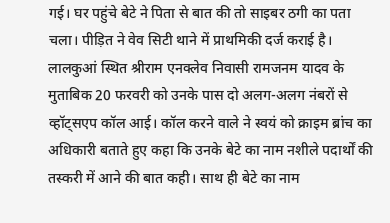गई। घर पहुंचे बेटे ने पिता से बात की तो साइबर ठगी का पता चला। पीड़ित ने वेव सिटी थाने में प्राथमिकी दर्ज कराई है।
लालकुआं स्थित श्रीराम एनक्लेव निवासी रामजनम यादव के मुताबिक 20 फरवरी को उनके पास दो अलग-अलग नंबरों से व्हॉट्सएप कॉल आई। कॉल करने वाले ने स्वयं को क्राइम ब्रांच का अधिकारी बताते हुए कहा कि उनके बेटे का नाम नशीले पदार्थों की तस्करी में आने की बात कही। साथ ही बेटे का नाम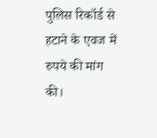पुलिस रिकॉर्ड से हटाने के एवज में रुपये की मांग की।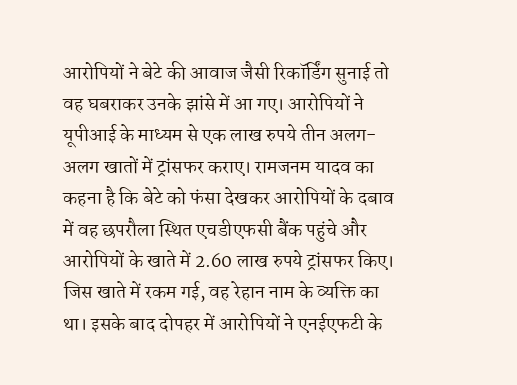आरोपियों ने बेटे की आवाज जैसी रिकॉर्डिंग सुनाई तो वह घबराकर उनके झांसे में आ गए। आरोपियों ने यूपीआई के माध्यम से एक लाख रुपये तीन अलग-अलग खातों में ट्रांसफर कराए। रामजनम यादव का कहना है कि बेटे को फंसा देखकर आरोपियों के दबाव में वह छपरौला स्थित एचडीएफसी बैंक पहुंचे और आरोपियों के खाते में 2.60 लाख रुपये ट्रांसफर किए। जिस खाते में रकम गई, वह रेहान नाम के व्यक्ति का था। इसके बाद दोपहर में आरोपियों ने एनईएफटी के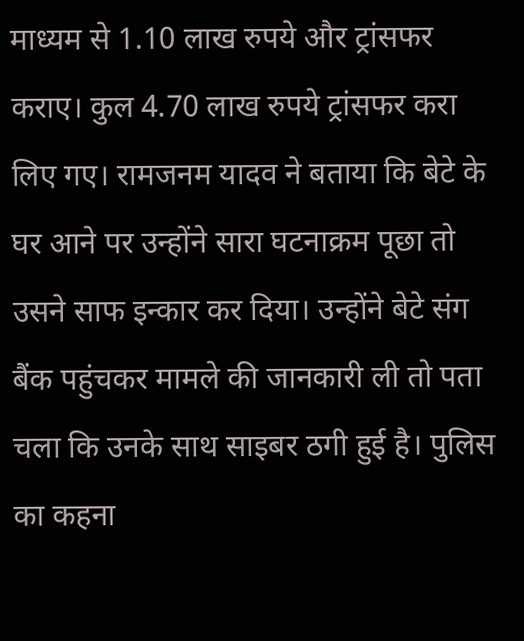माध्यम से 1.10 लाख रुपये और ट्रांसफर कराए। कुल 4.70 लाख रुपये ट्रांसफर करा लिए गए। रामजनम यादव ने बताया कि बेटे के घर आने पर उन्होंने सारा घटनाक्रम पूछा तो उसने साफ इन्कार कर दिया। उन्होंने बेटे संग बैंक पहुंचकर मामले की जानकारी ली तो पता चला कि उनके साथ साइबर ठगी हुई है। पुलिस का कहना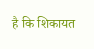है कि शिकायत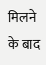मिलने के बाद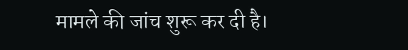मामले की जांच शुरू कर दी है।